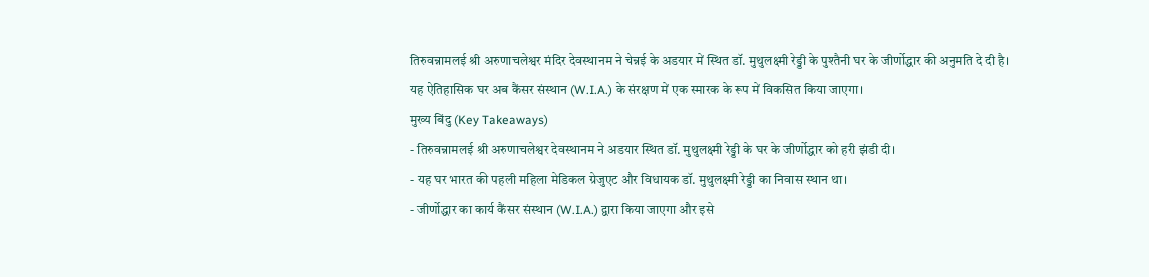तिरुवन्नामलई श्री अरुणाचलेश्वर मंदिर देवस्थानम ने चेन्नई के अडयार में स्थित डॉ. मुथुलक्ष्मी रेड्डी के पुश्तैनी घर के जीर्णोद्धार की अनुमति दे दी है। यह ऐतिहासिक घर अब कैंसर संस्थान (W.I.A.) के संरक्षण में एक स्मारक के रूप में विकसित किया जाएगा।
मुख्य बिंदु (Key Takeaways)
- तिरुवन्नामलई श्री अरुणाचलेश्वर देवस्थानम ने अडयार स्थित डॉ. मुथुलक्ष्मी रेड्डी के घर के जीर्णोद्धार को हरी झंडी दी।
- यह घर भारत की पहली महिला मेडिकल ग्रेजुएट और विधायक डॉ. मुथुलक्ष्मी रेड्डी का निवास स्थान था।
- जीर्णोद्धार का कार्य कैंसर संस्थान (W.I.A.) द्वारा किया जाएगा और इसे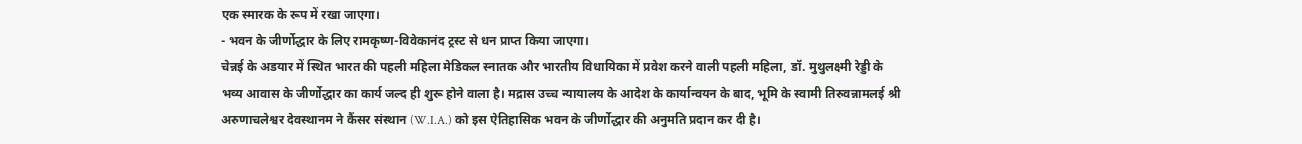एक स्मारक के रूप में रखा जाएगा।
- भवन के जीर्णोद्धार के लिए रामकृष्ण-विवेकानंद ट्रस्ट से धन प्राप्त किया जाएगा।
चेन्नई के अडयार में स्थित भारत की पहली महिला मेडिकल स्नातक और भारतीय विधायिका में प्रवेश करने वाली पहली महिला, डॉ. मुथुलक्ष्मी रेड्डी के भव्य आवास के जीर्णोद्धार का कार्य जल्द ही शुरू होने वाला है। मद्रास उच्च न्यायालय के आदेश के कार्यान्वयन के बाद, भूमि के स्वामी तिरुवन्नामलई श्री अरुणाचलेश्वर देवस्थानम ने कैंसर संस्थान (W.I.A.) को इस ऐतिहासिक भवन के जीर्णोद्धार की अनुमति प्रदान कर दी है।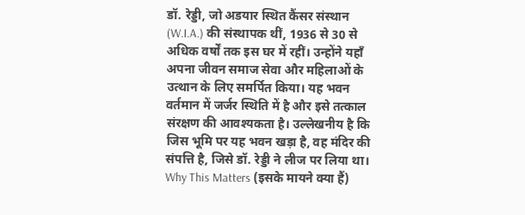डॉ. रेड्डी, जो अडयार स्थित कैंसर संस्थान (W.I.A.) की संस्थापक थीं, 1936 से 30 से अधिक वर्षों तक इस घर में रहीं। उन्होंने यहाँ अपना जीवन समाज सेवा और महिलाओं के उत्थान के लिए समर्पित किया। यह भवन वर्तमान में जर्जर स्थिति में है और इसे तत्काल संरक्षण की आवश्यकता है। उल्लेखनीय है कि जिस भूमि पर यह भवन खड़ा है, वह मंदिर की संपत्ति है, जिसे डॉ. रेड्डी ने लीज पर लिया था।
Why This Matters (इसके मायने क्या हैं)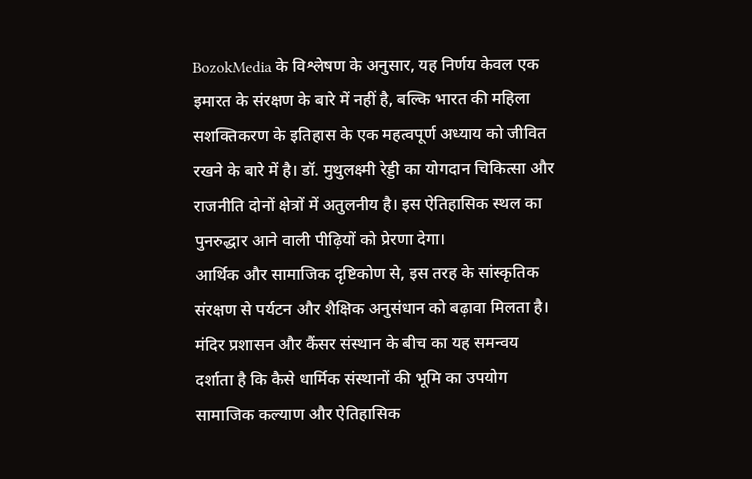BozokMedia के विश्लेषण के अनुसार, यह निर्णय केवल एक इमारत के संरक्षण के बारे में नहीं है, बल्कि भारत की महिला सशक्तिकरण के इतिहास के एक महत्वपूर्ण अध्याय को जीवित रखने के बारे में है। डॉ. मुथुलक्ष्मी रेड्डी का योगदान चिकित्सा और राजनीति दोनों क्षेत्रों में अतुलनीय है। इस ऐतिहासिक स्थल का पुनरुद्धार आने वाली पीढ़ियों को प्रेरणा देगा।
आर्थिक और सामाजिक दृष्टिकोण से, इस तरह के सांस्कृतिक संरक्षण से पर्यटन और शैक्षिक अनुसंधान को बढ़ावा मिलता है। मंदिर प्रशासन और कैंसर संस्थान के बीच का यह समन्वय दर्शाता है कि कैसे धार्मिक संस्थानों की भूमि का उपयोग सामाजिक कल्याण और ऐतिहासिक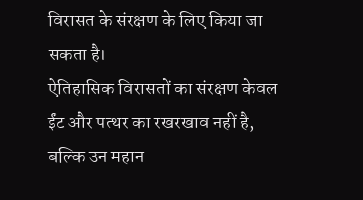विरासत के संरक्षण के लिए किया जा सकता है।
ऐतिहासिक विरासतों का संरक्षण केवल ईंट और पत्थर का रखरखाव नहीं है, बल्कि उन महान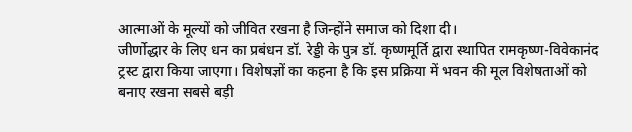आत्माओं के मूल्यों को जीवित रखना है जिन्होंने समाज को दिशा दी।
जीर्णोद्धार के लिए धन का प्रबंधन डॉ. रेड्डी के पुत्र डॉ. कृष्णमूर्ति द्वारा स्थापित रामकृष्ण-विवेकानंद ट्रस्ट द्वारा किया जाएगा। विशेषज्ञों का कहना है कि इस प्रक्रिया में भवन की मूल विशेषताओं को बनाए रखना सबसे बड़ी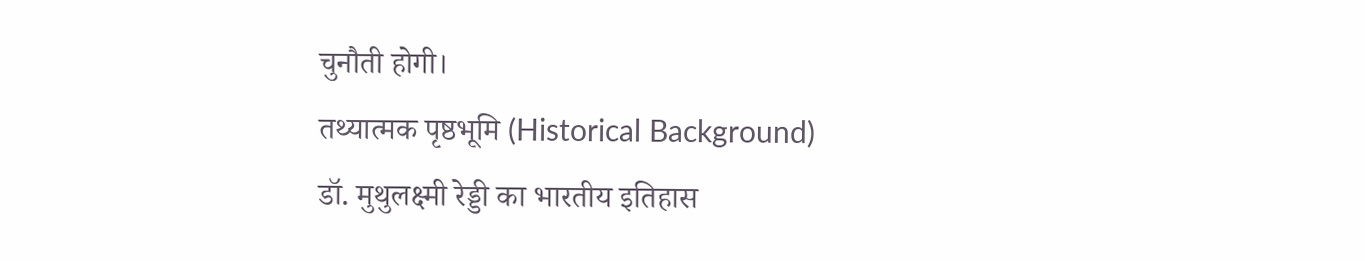चुनौती होगी।
तथ्यात्मक पृष्ठभूमि (Historical Background)
डॉ. मुथुलक्ष्मी रेड्डी का भारतीय इतिहास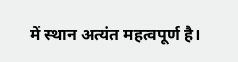में स्थान अत्यंत महत्वपूर्ण है।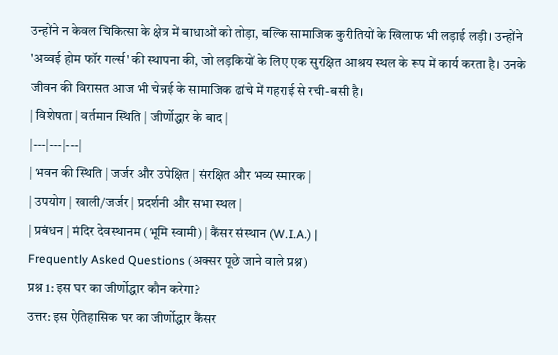उन्होंने न केवल चिकित्सा के क्षेत्र में बाधाओं को तोड़ा, बल्कि सामाजिक कुरीतियों के खिलाफ भी लड़ाई लड़ी। उन्होंने 'अव्वई होम फॉर गर्ल्स' की स्थापना की, जो लड़कियों के लिए एक सुरक्षित आश्रय स्थल के रूप में कार्य करता है। उनके जीवन की विरासत आज भी चेन्नई के सामाजिक ढांचे में गहराई से रची-बसी है।
| विशेषता | वर्तमान स्थिति | जीर्णोद्धार के बाद |
|---|---|---|
| भवन की स्थिति | जर्जर और उपेक्षित | संरक्षित और भव्य स्मारक |
| उपयोग | खाली/जर्जर | प्रदर्शनी और सभा स्थल |
| प्रबंधन | मंदिर देवस्थानम (भूमि स्वामी) | कैंसर संस्थान (W.I.A.) |
Frequently Asked Questions (अक्सर पूछे जाने वाले प्रश्न)
प्रश्न 1: इस घर का जीर्णोद्धार कौन करेगा?
उत्तर: इस ऐतिहासिक घर का जीर्णोद्धार कैंसर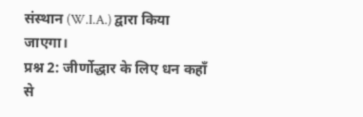संस्थान (W.I.A.) द्वारा किया जाएगा।
प्रश्न 2: जीर्णोद्धार के लिए धन कहाँ से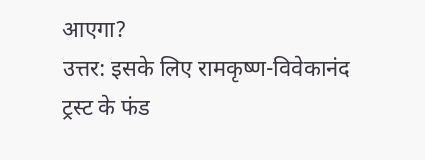आएगा?
उत्तर: इसके लिए रामकृष्ण-विवेकानंद ट्रस्ट के फंड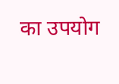का उपयोग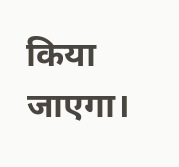किया जाएगा।